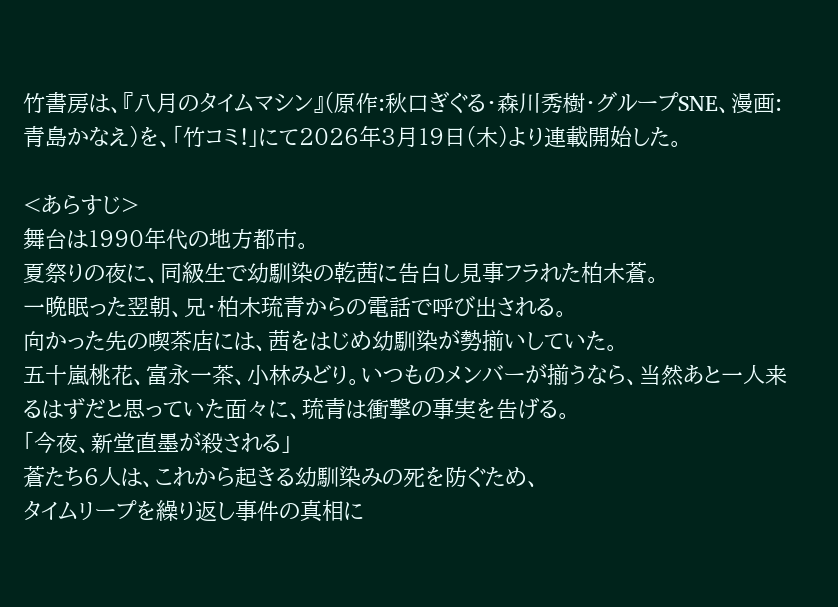竹書房は、『八月のタイムマシン』(原作:秋口ぎぐる・森川秀樹・グループSNE、漫画:青島かなえ)を、「竹コミ!」にて2026年3月19日(木)より連載開始した。

<あらすじ>
舞台は1990年代の地方都市。
夏祭りの夜に、同級生で幼馴染の乾茜に告白し見事フラれた柏木蒼。
一晩眠った翌朝、兄・柏木琉青からの電話で呼び出される。
向かった先の喫茶店には、茜をはじめ幼馴染が勢揃いしていた。
五十嵐桃花、富永一茶、小林みどり。いつものメンバーが揃うなら、当然あと一人来るはずだと思っていた面々に、琉青は衝撃の事実を告げる。
「今夜、新堂直墨が殺される」
蒼たち6人は、これから起きる幼馴染みの死を防ぐため、
タイムリープを繰り返し事件の真相に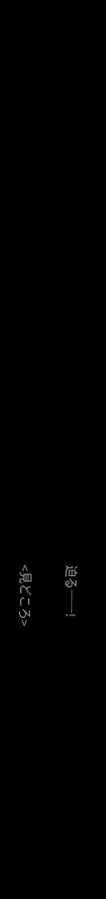迫る──!

<見どころ>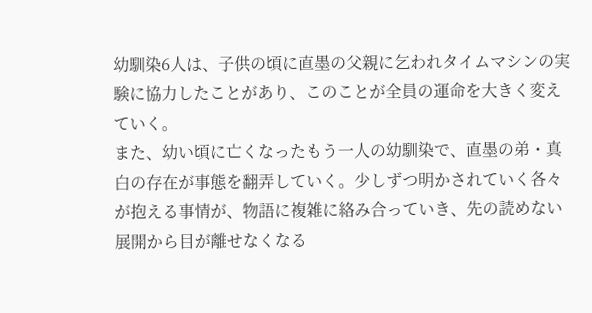幼馴染6人は、子供の頃に直墨の父親に乞われタイムマシンの実験に協力したことがあり、このことが全員の運命を大きく変えていく。
また、幼い頃に亡くなったもう一人の幼馴染で、直墨の弟・真白の存在が事態を翻弄していく。少しずつ明かされていく各々が抱える事情が、物語に複雑に絡み合っていき、先の読めない展開から目が離せなくなる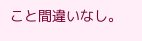こと間違いなし。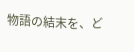物語の結末を、ど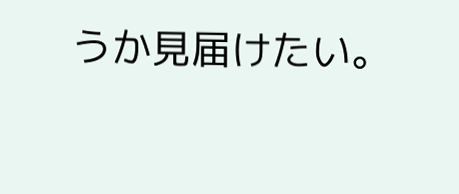うか見届けたい。